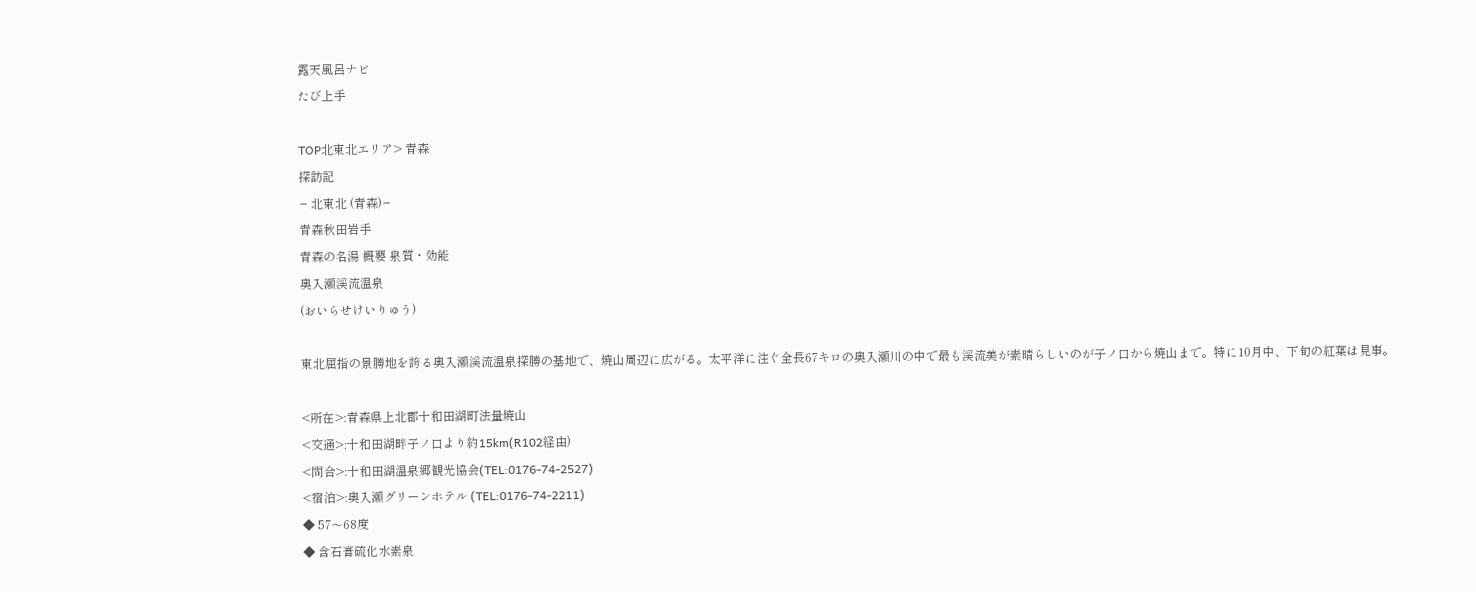露天風呂ナビ
たび上手

TOP北東北エリア> 青森
探訪記
− 北東北 (青森)−
青森秋田岩手
青森の名湯 概要 泉質・効能
奥入瀬渓流温泉
(おいらせけいりゅう)

東北屈指の景勝地を誇る奥入瀬渓流温泉探勝の基地で、焼山周辺に広がる。太平洋に注ぐ全長67キロの奥入瀬川の中で最も渓流美が素晴らしいのが子ノ口から焼山まで。特に10月中、下旬の紅葉は見事。

<所在>:青森県上北郡十和田湖町法量焼山
<交通>:十和田湖畔子ノ口より約15km(R102経由)
<問合>:十和田湖温泉郷観光協会(TEL:0176-74-2527)
<宿泊>:奥入瀬グリーンホテル (TEL:0176-74-2211)
◆ 57〜68度
◆ 含石膏硫化水素泉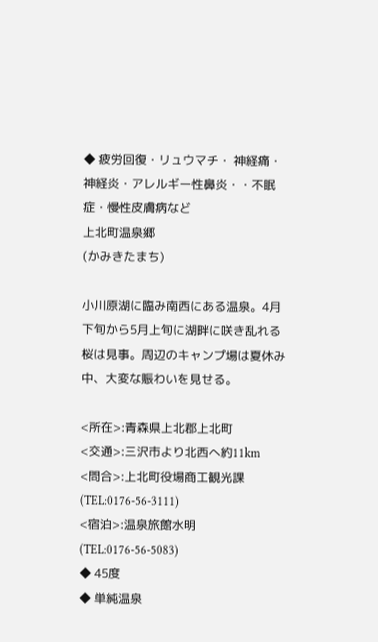◆ 疲労回復・リュウマチ・ 神経痛・神経炎・アレルギー性鼻炎・・不眠症・慢性皮膚病など
上北町温泉郷
(かみきたまち)

小川原湖に臨み南西にある温泉。4月下旬から5月上旬に湖畔に咲き乱れる桜は見事。周辺のキャンプ場は夏休み中、大変な賑わいを見せる。

<所在>:青森県上北郡上北町
<交通>:三沢市より北西へ約11km
<問合>:上北町役場商工観光課(TEL:0176-56-3111)
<宿泊>:温泉旅館水明(TEL:0176-56-5083)
◆ 45度
◆ 単純温泉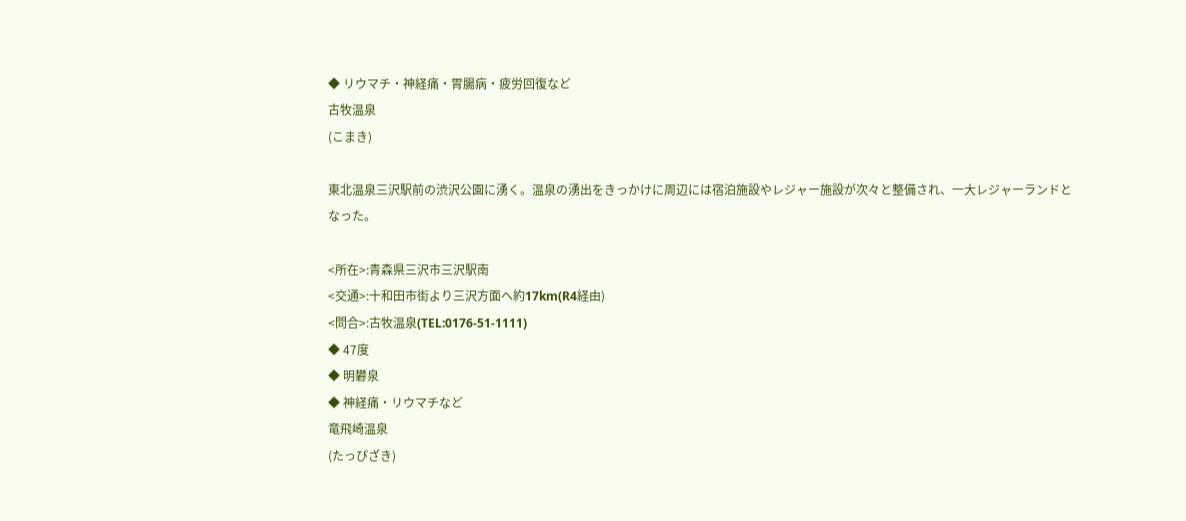◆ リウマチ・神経痛・胃腸病・疲労回復など
古牧温泉
(こまき)

東北温泉三沢駅前の渋沢公園に湧く。温泉の湧出をきっかけに周辺には宿泊施設やレジャー施設が次々と整備され、一大レジャーランドとなった。

<所在>:青森県三沢市三沢駅南
<交通>:十和田市街より三沢方面へ約17km(R4経由)
<問合>:古牧温泉(TEL:0176-51-1111)
◆ 47度
◆ 明礬泉
◆ 神経痛・リウマチなど
竜飛崎温泉
(たっぴざき)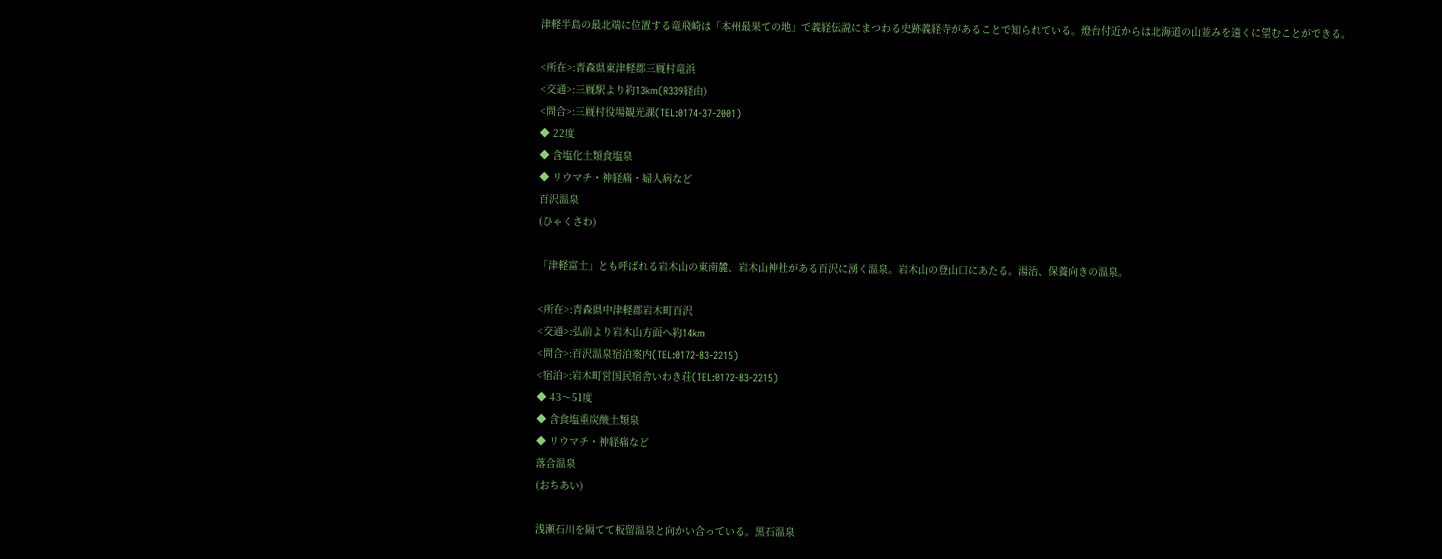津軽半島の最北端に位置する竜飛崎は「本州最果ての地」で義経伝説にまつわる史跡義経寺があることで知られている。燈台付近からは北海道の山並みを遠くに望むことができる。

<所在>:青森県東津軽郡三厩村竜浜
<交通>:三厩駅より約13km(R339経由)
<問合>:三厩村役場観光課(TEL:0174-37-2001)
◆ 22度
◆ 含塩化土類食塩泉
◆ リウマチ・神経痛・婦人病など
百沢温泉
(ひゃくさわ)

「津軽富士」とも呼ばれる岩木山の東南麓、岩木山神社がある百沢に湧く温泉。岩木山の登山口にあたる。湯治、保養向きの温泉。

<所在>:青森県中津軽郡岩木町百沢
<交通>:弘前より岩木山方面へ約14km
<問合>:百沢温泉宿泊案内(TEL:0172-83-2215)
<宿泊>:岩木町営国民宿舎いわき荘(TEL:0172-83-2215)
◆ 43〜51度
◆ 含食塩重炭酸土類泉
◆ リウマチ・神経痛など
落合温泉
(おちあい)

浅瀬石川を隔てて板留温泉と向かい合っている。黒石温泉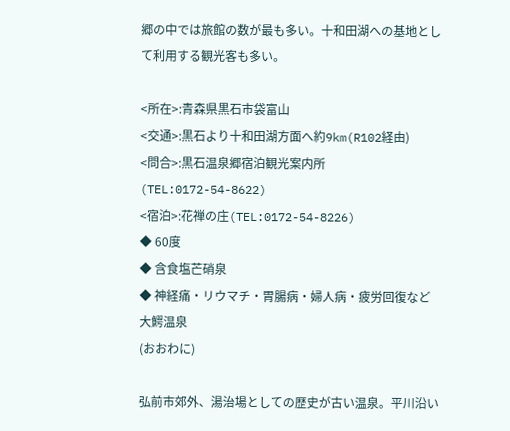郷の中では旅館の数が最も多い。十和田湖への基地として利用する観光客も多い。

<所在>:青森県黒石市袋富山
<交通>:黒石より十和田湖方面へ約9km(R102経由)
<問合>:黒石温泉郷宿泊観光案内所(TEL:0172-54-8622)
<宿泊>:花禅の庄(TEL:0172-54-8226)
◆ 60度
◆ 含食塩芒硝泉
◆ 神経痛・リウマチ・胃腸病・婦人病・疲労回復など
大鰐温泉
(おおわに)

弘前市郊外、湯治場としての歴史が古い温泉。平川沿い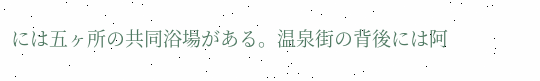には五ヶ所の共同浴場がある。温泉街の背後には阿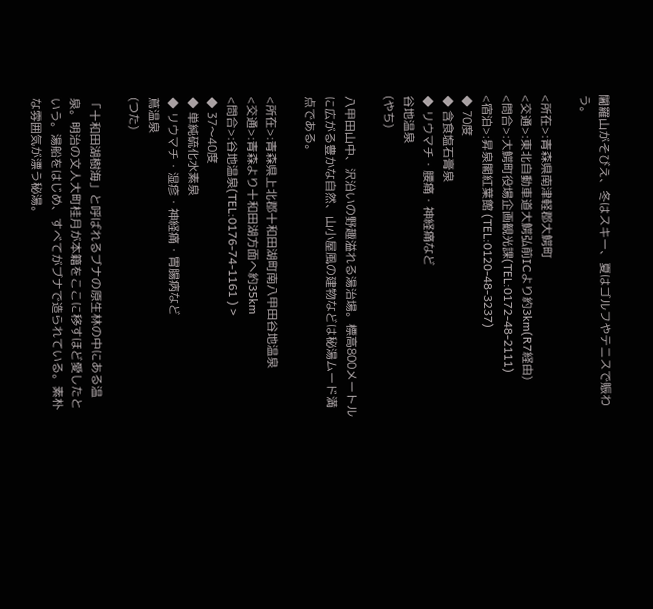闍羅山がそびえ、冬はスキー、夏はゴルフやテニスで賑わう。

<所在>:青森県南津軽郡大鰐町
<交通>:東北自動車道大鰐弘前ICより約3km(R7経由)
<問合>:大鰐町役場企画観光課(TEL:0172-48-2111)
<宿泊>:昇泉閣紅葉館 (TEL:0120-48-3237)
◆ 70度
◆ 含食塩石膏泉
◆ リウマチ・腰痛・神経痛など
谷地温泉
(やち)

八甲田山中、沢沿いの野趣溢れる湯治場。標高800メートルに広がる豊かな自然、山小屋風の建物などは秘湯ムード満点である。

<所在>:青森県上北郡十和田湖町南八甲田谷地温泉
<交通>:青森より十和田湖方面へ約35km
<問合>:谷地温泉(TEL:0176-74-1161 ) >
◆ 37〜40度
◆ 単純硫化水素泉
◆ リウマチ・湿疹・神経痛・胃腸病など
蔦温泉
(つた)

「十和田湖樹海」と呼ばれるブナの原生林の中にある温泉。明治の文人大町桂月が本籍をここに移すほど愛したという。湯船をはじめ、すべてがブナで造られている。素朴な雰囲気が漂う秘湯。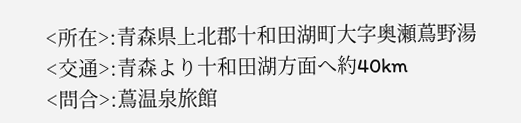<所在>:青森県上北郡十和田湖町大字奥瀬蔦野湯
<交通>:青森より十和田湖方面へ約40km
<問合>:蔦温泉旅館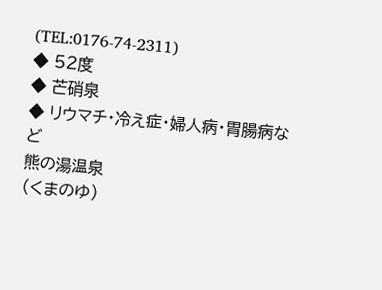(TEL:0176-74-2311)
◆ 52度
◆ 芒硝泉
◆ リウマチ・冷え症・婦人病・胃腸病など
熊の湯温泉
(くまのゆ)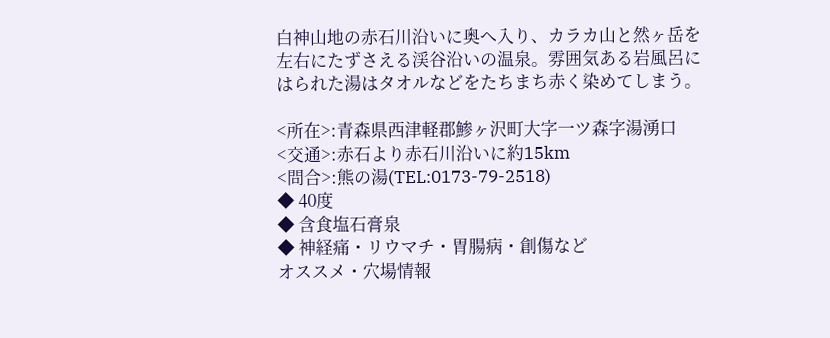白神山地の赤石川沿いに奥へ入り、カラカ山と然ヶ岳を左右にたずさえる渓谷沿いの温泉。雰囲気ある岩風呂にはられた湯はタオルなどをたちまち赤く染めてしまう。

<所在>:青森県西津軽郡鯵ヶ沢町大字一ツ森字湯湧口
<交通>:赤石より赤石川沿いに約15km
<問合>:熊の湯(TEL:0173-79-2518)
◆ 40度
◆ 含食塩石膏泉
◆ 神経痛・リウマチ・胃腸病・創傷など
オススメ・穴場情報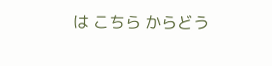は こちら からどう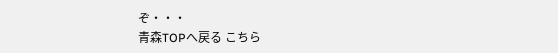ぞ・・・
青森TOPへ戻る こちら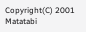Copyright(C) 2001 Matatabi